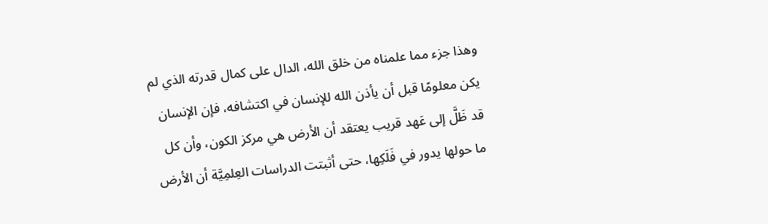وهذا جزء مما علمناه من خلق الله، الدال على كمال قدرته الذي لم يكن معلومًا قبل أن يأذن الله للإنسان في اكتشافه، فإن الإنسان قد ظَلَّ إلى عَهد قريب يعتقد أن الأرض هي مركز الكون، وأن كل ما حولها يدور في فَلَكِها، حتى أثبتت الدراسات العِلمِيَّة أن الأرض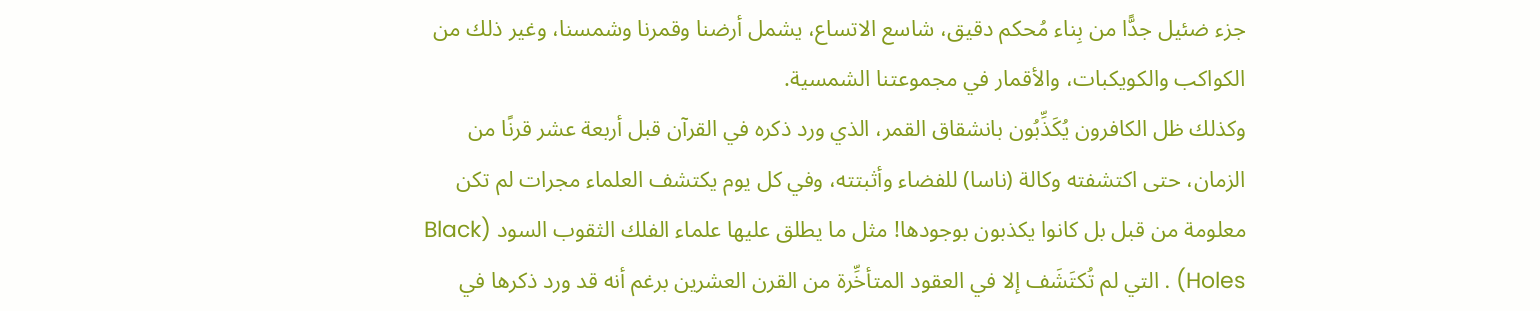جزء ضئيل جدًّا من بِناء مُحكم دقيق، شاسع الاتساع، يشمل أرضنا وقمرنا وشمسنا، وغير ذلك من الكواكب والكويكبات، والأقمار في مجموعتنا الشمسية.
وكذلك ظل الكافرون يُكَذِّبُون بانشقاق القمر، الذي ورد ذكره في القرآن قبل أربعة عشر قرنًا من الزمان، حتى اكتشفته وكالة (ناسا) للفضاء وأثبتته، وفي كل يوم يكتشف العلماء مجرات لم تكن معلومة من قبل بل كانوا يكذبون بوجودها! مثل ما يطلق عليها علماء الفلك الثقوب السود (Black Holes) . التي لم تُكتَشَف إلا في العقود المتأخِّرة من القرن العشرين برغم أنه قد ورد ذكرها في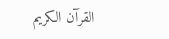القرآن الكريم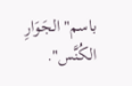باسم"الجَوَارِ الكُنَّس".